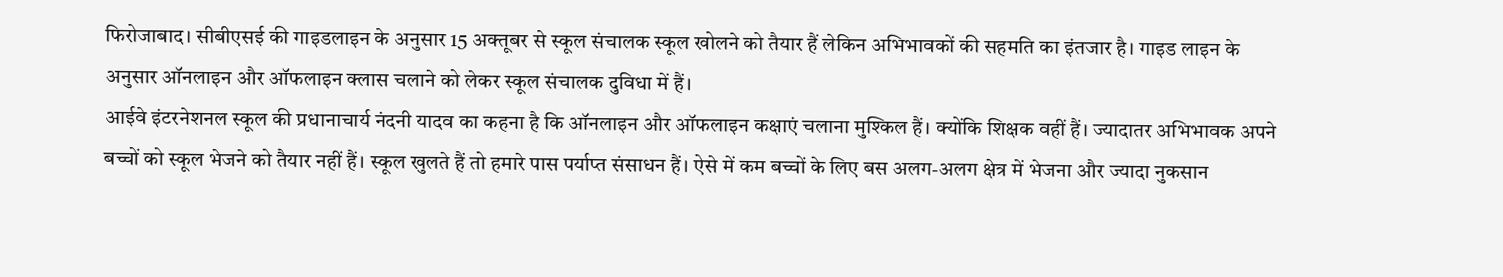फिरोजाबाद। सीबीएसई की गाइडलाइन के अनुसार 15 अक्तूबर से स्कूल संचालक स्कूल खोलने को तैयार हैं लेकिन अभिभावकों की सहमति का इंतजार है। गाइड लाइन के अनुसार ऑनलाइन और ऑफलाइन क्लास चलाने को लेकर स्कूल संचालक दुविधा में हैं।
आईवे इंटरनेशनल स्कूल की प्रधानाचार्य नंदनी यादव का कहना है कि ऑनलाइन और ऑफलाइन कक्षाएं चलाना मुश्किल हैं। क्योंकि शिक्षक वहीं हैं। ज्यादातर अभिभावक अपने बच्चों को स्कूल भेजने को तैयार नहीं हैं। स्कूल खुलते हैं तो हमारे पास पर्याप्त संसाधन हैं। ऐसे में कम बच्चों के लिए बस अलग-अलग क्षेत्र में भेजना और ज्यादा नुकसान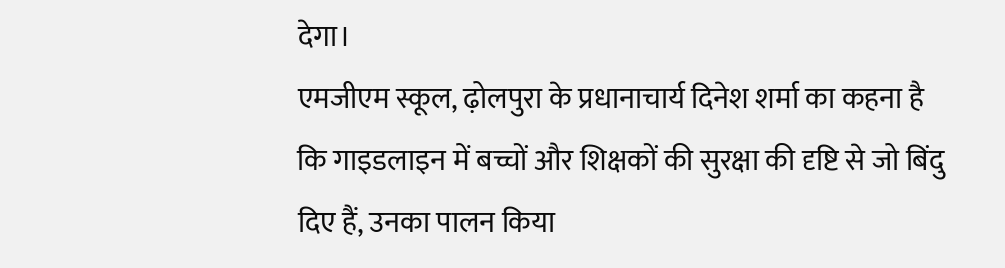देगा।
एमजीएम स्कूल, ढ़ोलपुरा के प्रधानाचार्य दिनेश शर्मा का कहना है कि गाइडलाइन में बच्चों और शिक्षकों की सुरक्षा की दृष्टि से जो बिंदु दिए हैं, उनका पालन किया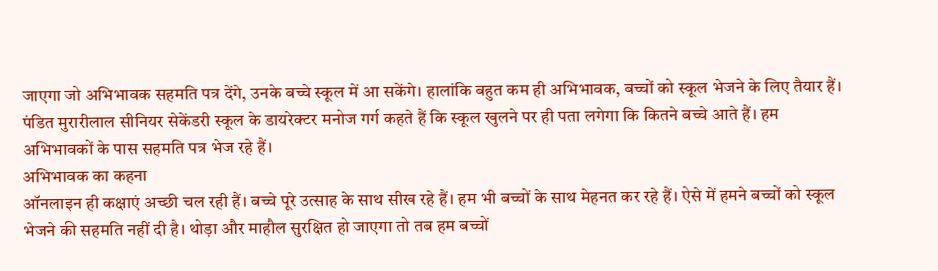जाएगा जो अभिभावक सहमति पत्र देंगे, उनके बच्चे स्कूल में आ सकेंगे। हालांकि बहुत कम ही अभिभावक, बच्चों को स्कूल भेजने के लिए तैयार हैं।
पंडित मुरारीलाल सीनियर सेकेंडरी स्कूल के डायरेक्टर मनोज गर्ग कहते हैं कि स्कूल खुलने पर ही पता लगेगा कि कितने बच्चे आते हैं। हम अभिभावकों के पास सहमति पत्र भेज रहे हैं।
अभिभावक का कहना
ऑनलाइन ही कक्षाएं अच्छी चल रही हैं। बच्चे पूरे उत्साह के साथ सीख रहे हैं। हम भी बच्चों के साथ मेहनत कर रहे हैं। ऐसे में हमने बच्चों को स्कूल भेजने की सहमति नहीं दी है। थोड़ा और माहौल सुरक्षित हो जाएगा तो तब हम बच्चों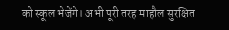को स्कूल भेजेंगे। अभी पूरी तरह माहौल सुरक्षित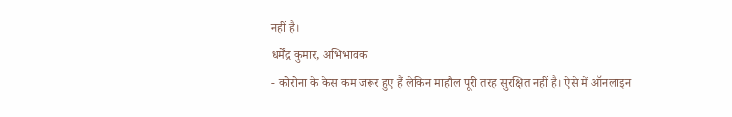नहीं है।
धर्मेंद्र कुमार, अभिभावक
- कोरोना के केस कम जरूर हुए हैं लेकिन माहौल पूरी तरह सुरक्षित नहीं है। ऐसे में ऑनलाइन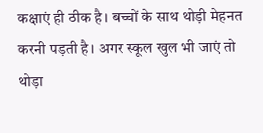कक्षाएं ही ठीक है। बच्चों के साथ थोड़ी मेहनत करनी पड़ती है। अगर स्कूल खुल भी जाएं तो थोड़ा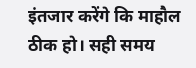इंतजार करेंगे कि माहौल ठीक हो। सही समय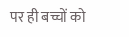पर ही बच्चों को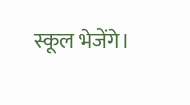स्कूल भेजेंगे।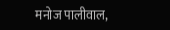मनोज पालीवाल,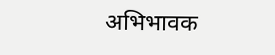अभिभावक